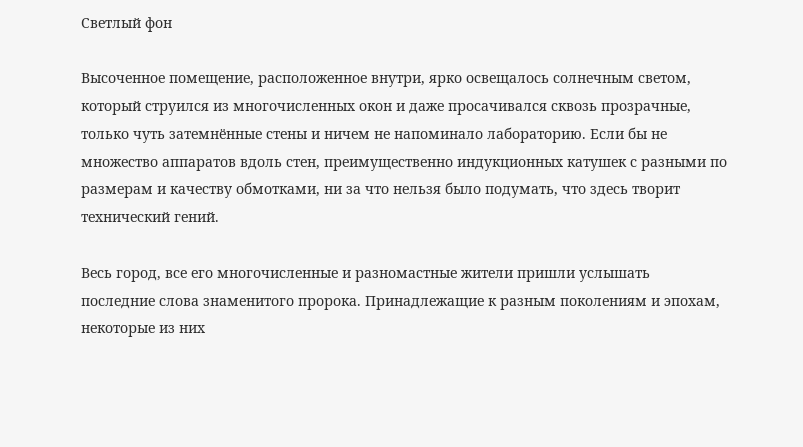Светлый фон

Высоченное помещение, расположенное внутри, ярко освещалось солнечным светом, который струился из многочисленных окон и даже просачивался сквозь прозрачные, только чуть затемнённые стены и ничем не напоминало лабораторию. Если бы не множество аппаратов вдоль стен, преимущественно индукционных катушек с разными по размерам и качеству обмотками, ни за что нельзя было подумать, что здесь творит технический гений.

Весь город, все его многочисленные и разномастные жители пришли услышать последние слова знаменитого пророка. Принадлежащие к разным поколениям и эпохам, некоторые из них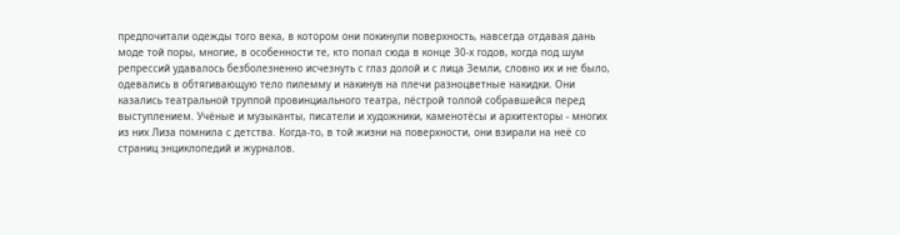предпочитали одежды того века, в котором они покинули поверхность, навсегда отдавая дань моде той поры, многие, в особенности те, кто попал сюда в конце 30-х годов, когда под шум репрессий удавалось безболезненно исчезнуть с глаз долой и с лица Земли, словно их и не было, одевались в обтягивающую тело пилемму и накинув на плечи разноцветные накидки. Они казались театральной труппой провинциального театра, пёстрой толпой собравшейся перед выступлением. Учёные и музыканты, писатели и художники, каменотёсы и архитекторы - многих из них Лиза помнила с детства. Когда-то, в той жизни на поверхности, они взирали на неё со страниц энциклопедий и журналов.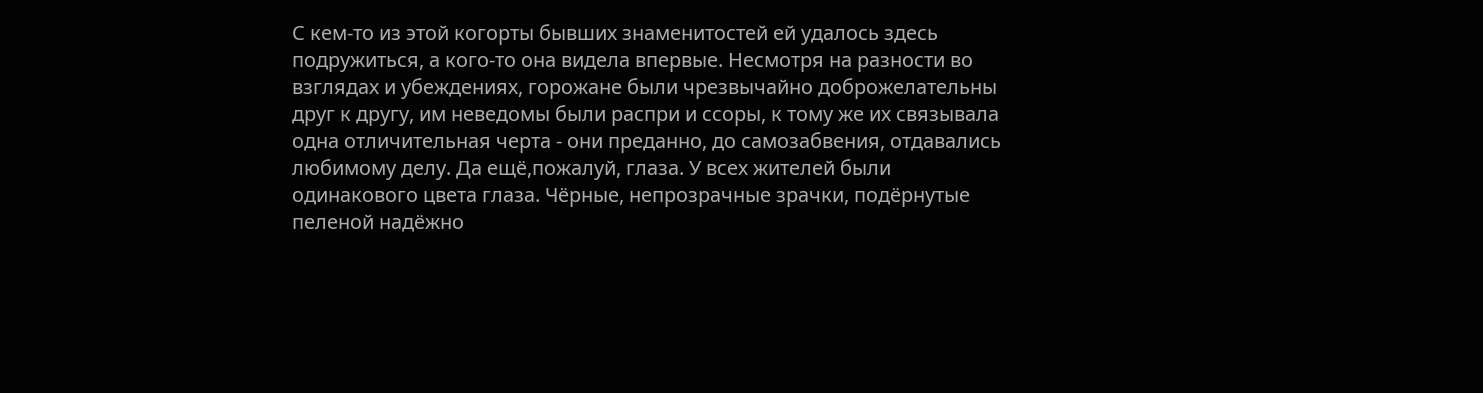С кем-то из этой когорты бывших знаменитостей ей удалось здесь подружиться, а кого-то она видела впервые. Несмотря на разности во взглядах и убеждениях, горожане были чрезвычайно доброжелательны друг к другу, им неведомы были распри и ссоры, к тому же их связывала одна отличительная черта - они преданно, до самозабвения, отдавались любимому делу. Да ещё,пожалуй, глаза. У всех жителей были одинакового цвета глаза. Чёрные, непрозрачные зрачки, подёрнутые пеленой надёжно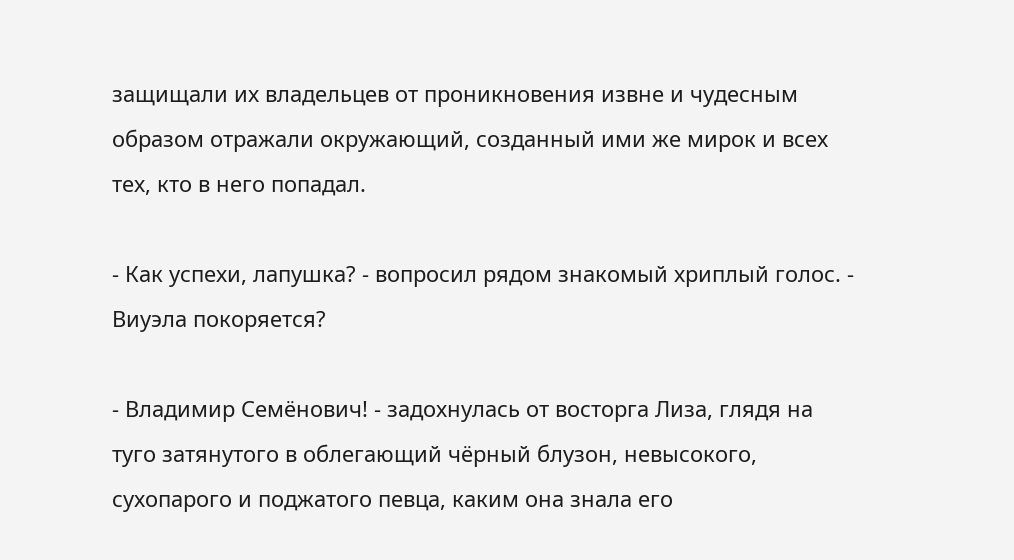защищали их владельцев от проникновения извне и чудесным образом отражали окружающий, созданный ими же мирок и всех тех, кто в него попадал.

- Как успехи, лапушка? - вопросил рядом знакомый хриплый голос. - Виуэла покоряется?

- Владимир Семёнович! - задохнулась от восторга Лиза, глядя на туго затянутого в облегающий чёрный блузон, невысокого, сухопарого и поджатого певца, каким она знала его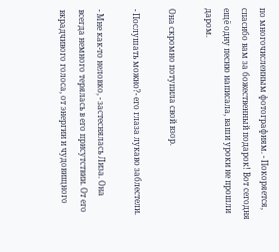по многочисленным фотографиям. - Покоряется, спасибо вам за божественный подарок! Вот сегодня ещё одну песню написала, ваши уроки не прошли даром.

Она скромно потупила свой взор.

- Послушать можно?- его глаза лукаво заблестели.

- Мне как-то неловко, - застеснялась Лиза. Она всегда немного терялась в его присутствии. От его вкрадчивого голоса, от энергии и чудовищного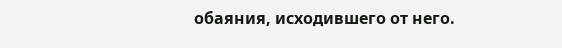обаяния, исходившего от него.